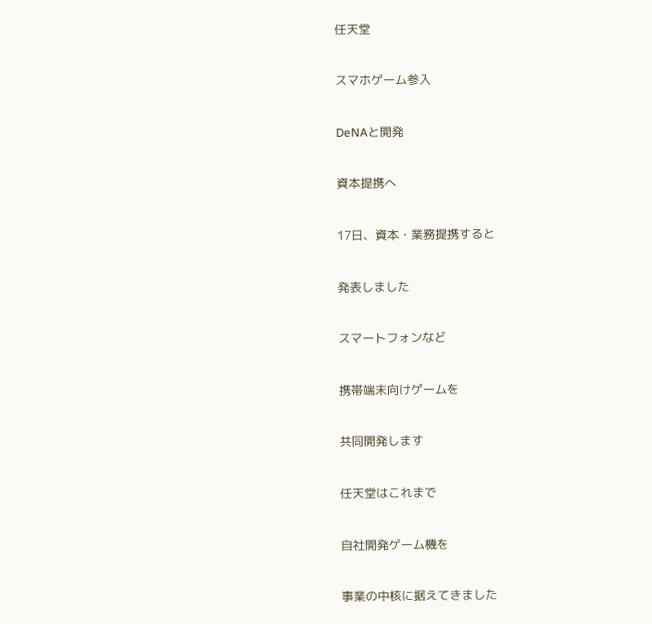任天堂

スマホゲーム参入

DeNAと開発

資本提携へ

17日、資本・業務提携すると

発表しました

スマートフォンなど

携帯端末向けゲームを

共同開発します

任天堂はこれまで

自社開発ゲーム機を

事業の中核に据えてきました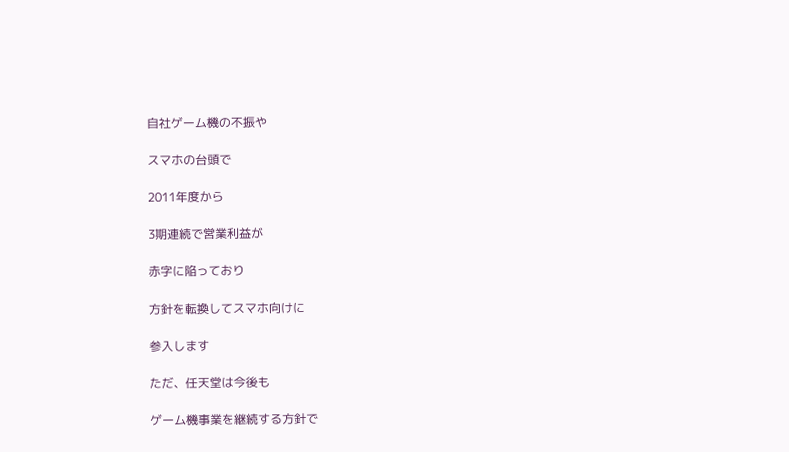自社ゲーム機の不振や

スマホの台頭で

2011年度から

3期連続で営業利益が

赤字に陥っており

方針を転換してスマホ向けに

参入します

ただ、任天堂は今後も

ゲーム機事業を継続する方針で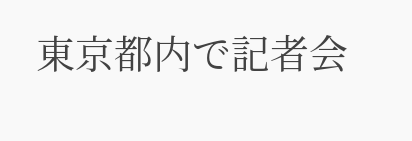東京都内で記者会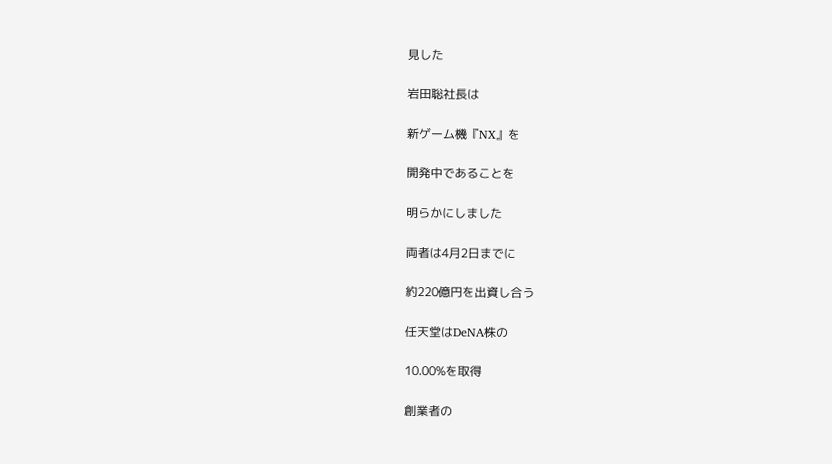見した

岩田聡社長は

新ゲーム機『NX』を

開発中であることを

明らかにしました

両者は4月2日までに

約220億円を出資し合う

任天堂はDeNA株の

10.00%を取得

創業者の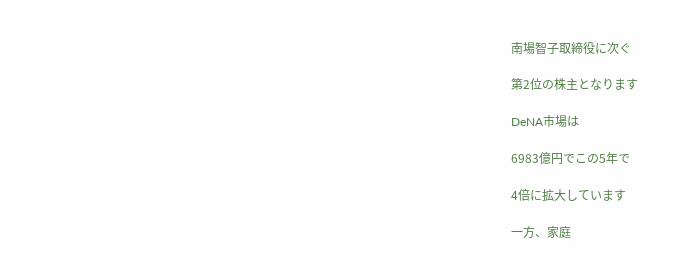南場智子取締役に次ぐ

第2位の株主となります

DeNA市場は

6983億円でこの5年で

4倍に拡大しています

一方、家庭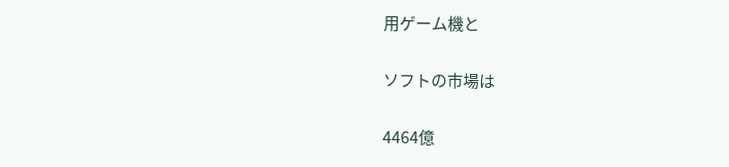用ゲーム機と

ソフトの市場は

4464億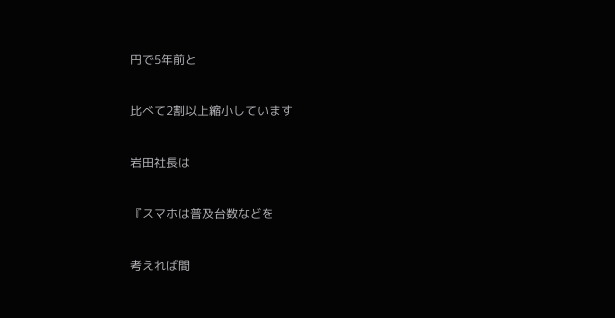円で5年前と

比べて2割以上縮小しています

岩田社長は

『スマホは普及台数などを

考えれば間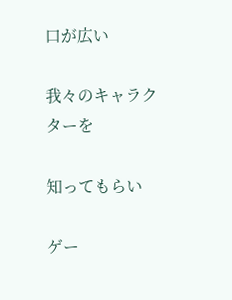口が広い

我々のキャラクターを

知ってもらい

ゲー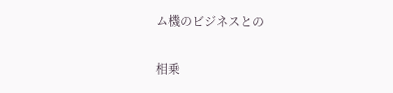ム機のビジネスとの

相乗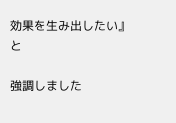効果を生み出したい』と

強調しました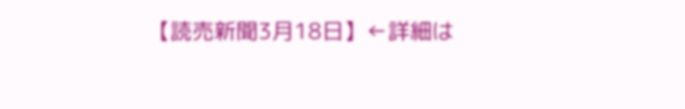【読売新聞3月18日】←詳細は